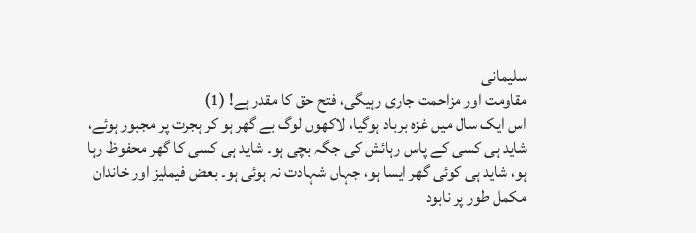سلیمانی
مقاومت اور مزاحمت جاری رہیگی، فتح حق کا مقدر ہے! (1)
اس ایک سال میں غزہ برباد ہوگیا، لاکھوں لوگ بے گھر ہو کر ہجرت پر مجبور ہوئے، شاید ہی کسی کے پاس رہائش کی جگہ بچی ہو۔ شاید ہی کسی کا گھر محفوظ رہا ہو، شاید ہی کوئی گھر ایسا ہو، جہاں شہادت نہ ہوئی ہو۔ بعض فیملیز اور خاندان مکمل طور پر نابود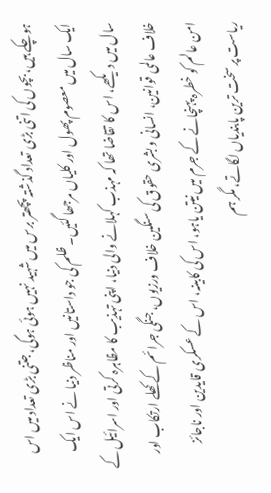ہوچکے ہیں، بچوں کی اتنی بڑی تعداد گذشتہ پچھتر برس میں شہید نہیں ہوئی ہوگی، جتنی بڑی تعداد میں اس ایک سال میں معصوم پھول اور کلیاں مرجھا گئیں۔ ظلم کی جو داستانیں اور مناظر دنیا نے اس ایک سال میں دیکھے، اس کا تقاضا تھا کہ مہذب کہلانے والی دنیا، اپنی تہذیب کا مظاہرہ کرتی اور اسرائیل کے خلاف عالمی قوانین، انسانی و بشری حقوق کی سنگین خلاف ورزیوں، جنگی جرائم کے کھلے ارتکاب اور امن عالم کو خطرہ پہنچانے کے جرم میں نیتن یاہو، اس کی کابینہ، اس کے عسکری قایدین اور ناجائز ریاست پر سخت ترین پابندیاں لگاتے، مگر ہم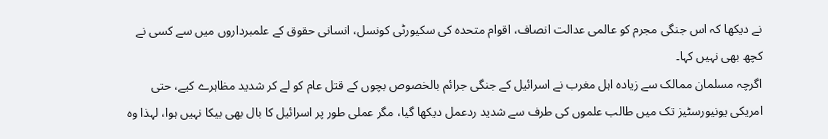نے دیکھا کہ اس جنگی مجرم کو عالمی عدالت انصاف، اقوام متحدہ کی سکیورٹی کونسل، انسانی حقوق کے علمبرداروں میں سے کسی نے کچھ بھی نہیں کہا۔
اگرچہ مسلمان ممالک سے زیادہ اہل مغرب نے اسرائیل کے جنگی جرائم بالخصوص بچوں کے قتل عام کو لے کر شدید مظاہرے کیے، حتی امریکی یونیورسٹیز تک میں طالب علموں کی طرف سے شدید ردعمل دیکھا گیا، مگر عملی طور پر اسرائیل کا بال بھی بیکا نہیں ہوا، لہذا وہ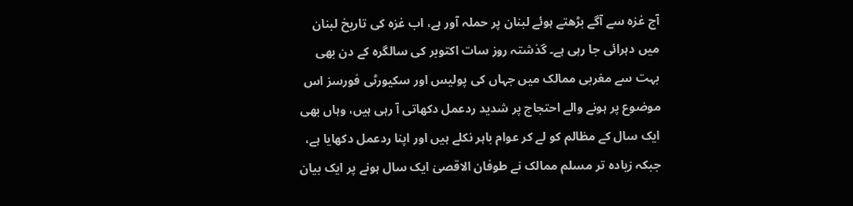آج غزہ سے آگے بڑھتے ہوئے لبنان پر حملہ آور ہے، اب غزہ کی تاریخ لبنان میں دہرائی جا رہی ہے۔ گذشتہ روز سات اکتوبر کی سالگرہ کے دن بھی بہت سے مغربی ممالک میں جہاں کی پولیس اور سکیورٹی فورسز اس موضوع پر ہونے والے احتجاج پر شدید ردعمل دکھاتی آ رہی ہیں، وہاں بھی ایک سال کے مظالم کو لے کر عوام باہر نکلے ہیں اور اپنا ردعمل دکھایا ہے، جبکہ زیادہ تر مسلم ممالک نے طوفان الاقصیٰ ایک سال ہونے پر ایک بیان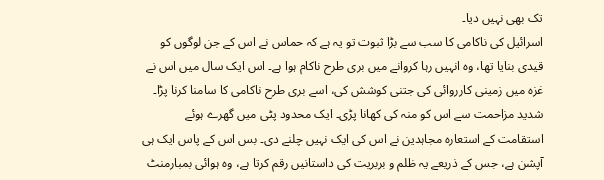تک بھی نہیں دیا۔
اسرائیل کی ناکامی کا سب سے بڑا ثبوت تو یہ ہے کہ حماس نے اس کے جن لوگوں کو قیدی بنایا تھا، وہ انہیں رہا کروانے میں بری طرح ناکام ہوا ہے۔ اس ایک سال میں اس نے غزہ میں زمینی کارروائی کی جتنی کوشش کی، اسے بری طرح ناکامی کا سامنا کرنا پڑا۔ شدید مزاحمت سے اس کو منہ کی کھانا پڑی۔ ایک محدود پٹی میں گھرے ہوئے استقامت کے استعارہ مجاہدین نے اس کی ایک نہیں چلنے دی۔ بس اس کے پاس ایک ہی آپشن ہے، جس کے ذریعے یہ ظلم و بربریت کی داستانیں رقم کرتا ہے، وہ ہوائی بمبارمنٹ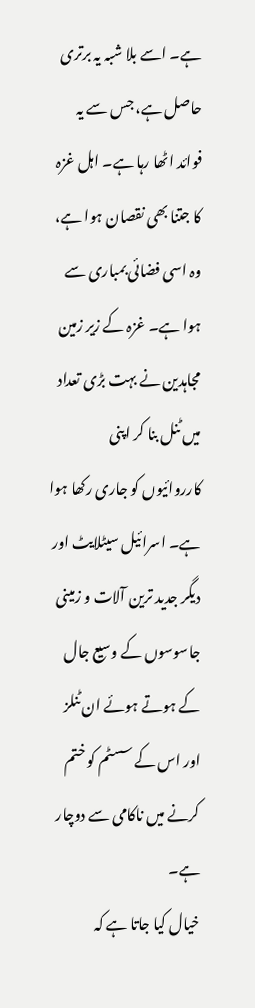ہے۔ اسے بلا شبہ یہ برتری حاصل ہے، جس سے یہ فوائد اٹھا رہا ہے۔ اہل غزہ کا جتنا بھی نقصان ہوا ہے، وہ اسی فضائی بمباری سے ہوا ہے۔ غزہ کے زیر زمین مجاہدین نے بہت بڑی تعداد میں ٹنل بنا کر اپنی کارروائیوں کو جاری رکھا ہوا ہے۔ اسرائیل سیٹلایٹ اور دیگر جدید ترین آلات و زمینی جاسوسوں کے وسیع جال کے ہوتے ہوئے ان ٹنلز اور اس کے سسٹم کو ختم کرنے میں ناکامی سے دوچار ہے۔
خیال کیا جاتا ہے کہ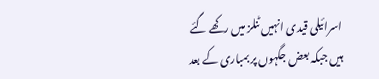اسرائیلی قیدی انہیں ٹنلز میں رکھے گئے ہیں جبکہ بعض جگہوں پر بمباری کے بعد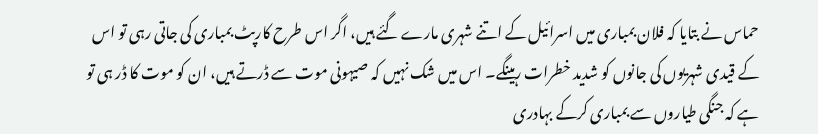حماس نے بتایا کہ فلان بمباری میں اسرائیل کے اتنے شہری مارے گئے ہیں، اگر اس طرح کارپٹ بمباری کی جاتی رہی تو اس کے قیدی شہریوں کی جانوں کو شدید خطرات رہینگے۔ اس میں شک نہیں کہ صیہونی موت سے ڈرتے ہیں، ان کو موت کا ڈر ہی تو ہے کہ جنگی طیاروں سے بمباری کرکے بہادری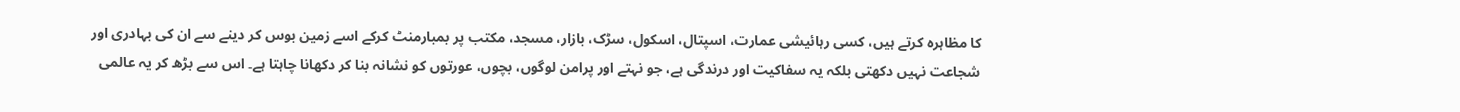کا مظاہرہ کرتے ہیں، کسی رہائیشی عمارت، اسپتال، اسکول، سڑک، بازار، مسجد، مکتب پر بمبارمنٹ کرکے اسے زمین بوس کر دینے سے ان کی بہادری اور شجاعت نہیں دکھتی بلکہ یہ سفاکیت اور درندگی ہے، جو نہتے اور پرامن لوگوں، بچوں، عورتوں کو نشانہ بنا کر دکھانا چاہتا ہے۔ اس سے بڑھ کر یہ عالمی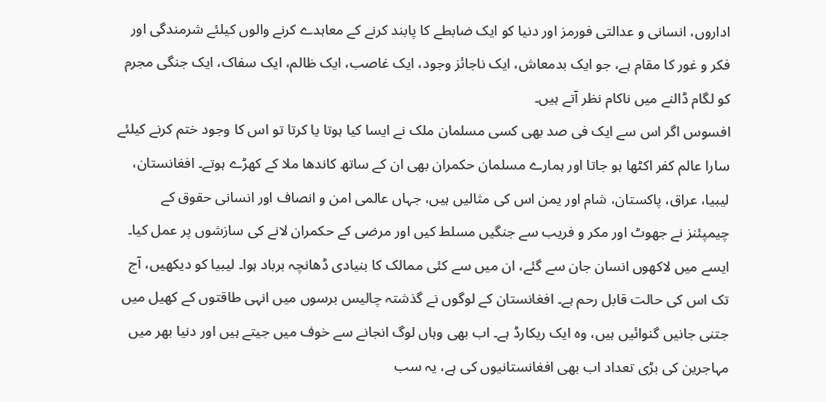اداروں، انسانی و عدالتی فورمز اور دنیا کو ایک ضابطے کا پابند کرنے کے معاہدے کرنے والوں کیلئے شرمندگی اور فکر و غور کا مقام ہے، جو ایک بدمعاش، ایک ناجائز وجود، ایک غاصب، ایک ظالم، ایک سفاک، ایک جنگی مجرم کو لگام ڈالنے میں ناکام نظر آتے ہیں۔
افسوس اگر اس سے ایک فی صد بھی کسی مسلمان ملک نے ایسا کیا ہوتا یا کرتا تو اس کا وجود ختم کرنے کیلئے سارا عالم کفر اکٹھا ہو جاتا اور ہمارے مسلمان حکمران بھی ان کے ساتھ کاندھا ملا کے کھڑے ہوتے۔ افغانستان، لیبیا، عراق، پاکستان، شام اور یمن اس کی مثالیں ہیں، جہاں عالمی امن و انصاف اور انسانی حقوق کے چیمپئنز نے جھوٹ اور مکر و فریب سے جنگیں مسلط کیں اور مرضی کے حکمران لانے کی سازشوں پر عمل کیا۔ ایسے میں لاکھوں انسان جان سے گئے، ان میں سے کئی ممالک کا بنیادی ڈھانچہ برباد ہوا۔ لیبیا کو دیکھیں، آج تک اس کی حالت قابل رحم ہے۔ افغانستان کے لوگوں نے گذشتہ چالیس برسوں میں انہی طاقتوں کے کھیل میں جتنی جانیں گنوائیں ہیں، وہ ایک ریکارڈ ہے۔ اب بھی وہاں لوگ انجانے سے خوف میں جیتے ہیں اور دنیا بھر میں مہاجرین کی بڑی تعداد اب بھی افغانستانیوں کی ہے، یہ سب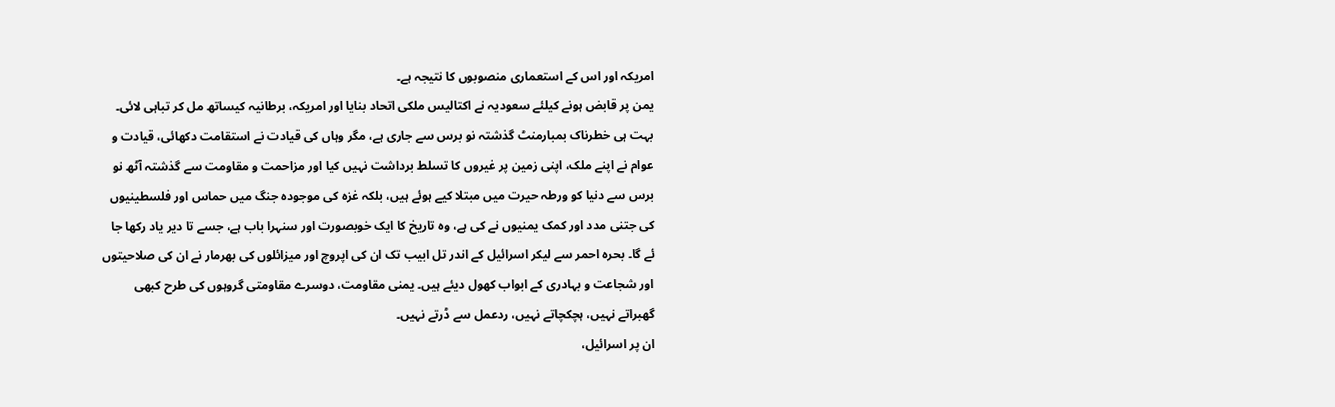امریکہ اور اس کے استعماری منصوبوں کا نتیجہ ہے۔
یمن پر قابض ہونے کیلئے سعودیہ نے اکتالیس ملکی اتحاد بنایا اور امریکہ، برطانیہ کیساتھ مل کر تباہی لائی۔ بہت ہی خطرناک بمبارمنٹ گذشتہ نو برس سے جاری ہے، مگر وہاں کی قیادت نے استقامت دکھائی، قیادت و عوام نے اپنے ملک، اپنی زمین پر غیروں کا تسلط برداشت نہیں کیا اور مزاحمت و مقاومت سے گذشتہ آٹھ نو برس سے دنیا کو ورطہ حیرت میں مبتلا کیے ہوئے ہیں، بلکہ غزہ کی موجودہ جنگ میں حماس اور فلسطینیوں کی جتنی مدد اور کمک یمنیوں نے کی ہے، وہ تاریخ کا ایک خوبصورت اور سنہرا باب ہے، جسے تا دیر یاد رکھا جا ئے گا۔ بحرہ احمر سے لیکر اسرائیل کے اندر تل ابیب تک ان کی اپروچ اور میزائلوں کی بھرمار نے ان کی صلاحیتوں اور شجاعت و بہادری کے ابواب کھول دیئے ہیں۔ یمنی مقاومت، دوسرے مقاومتی گروہوں کی طرح کبھی گھبراتے نہیں، ہچکچاتے نہیں، ردعمل سے ڈرتے نہیں۔
ان پر اسرائیل،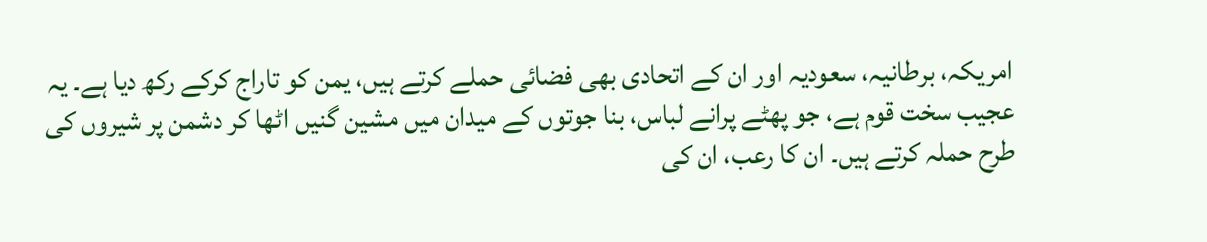امریکہ، برطانیہ، سعودیہ اور ان کے اتحادی بھی فضائی حملے کرتے ہیں، یمن کو تاراج کرکے رکھ دیا ہے۔ یہ عجیب سخت قوم ہے، جو پھٹے پرانے لباس، بنا جوتوں کے میدان میں مشین گنیں اٹھا کر دشمن پر شیروں کی طرح حملہ کرتے ہیں۔ ان کا رعب، ان کی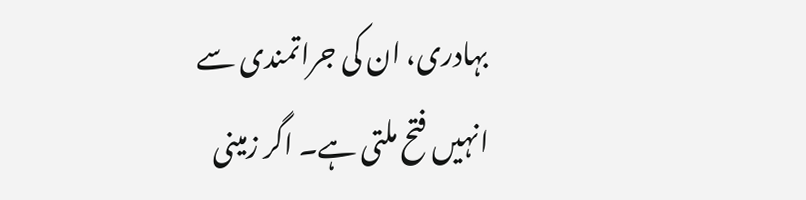بہادری، ان کی جراتمندی سے انہیں فتح ملتی ہے۔ اگر زمینی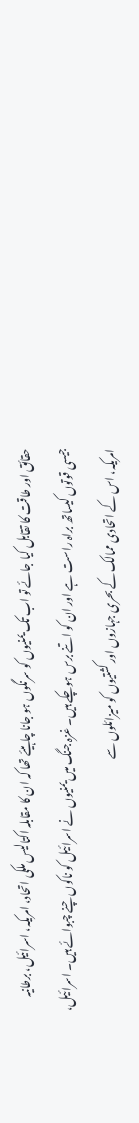حقائق اور طاقت کا تقابل کیا جائے تو اب تک یمنیوں کو سرنگوں ہو جانا چاہیئے تھا کہ ان کا مقابلہ اکتالیس ملکی اتحاد، امریکہ، اسرائیل، برطانیہ جیسی قوتوں کیساتھ براہ راست ہے اور ان کو اتنے برس ہوچکے ہیں۔ غزہ جنگ میں یمنیوں نے اسرائیل کو ناکوں چنے چبوائے ہیں۔ اسرائیل، امریکہ، اس کے اتحادی ممالک کے بحری جہازوں اور کشتیوں کو میزائلوں سے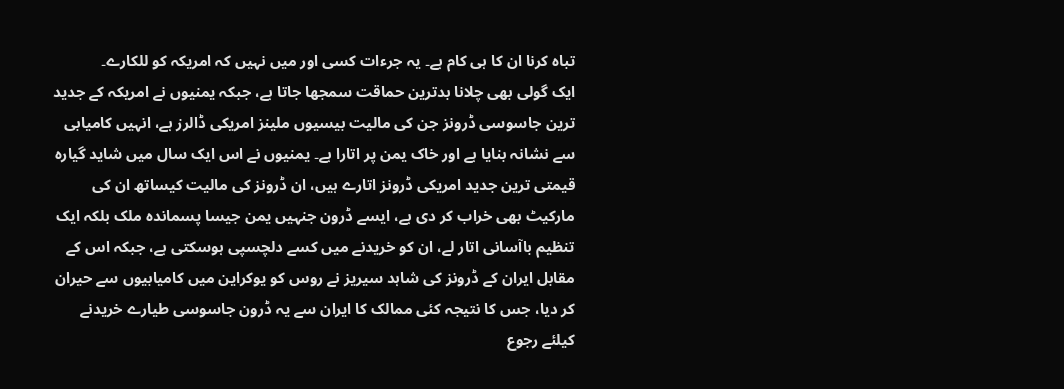تباہ کرنا ان کا ہی کام ہے۔ یہ جرءات کسی اور میں نہیں کہ امریکہ کو للکارے۔
ایک گولی بھی چلانا بدترین حماقت سمجھا جاتا ہے، جبکہ یمنیوں نے امریکہ کے جدید ترین جاسوسی ڈرونز جن کی مالیت بیسیوں ملینز امریکی ڈالرز ہے، انہیں کامیابی سے نشانہ بنایا ہے اور خاک یمن پر اتارا ہے۔ یمنیوں نے اس ایک سال میں شاید گیارہ قیمتی ترین جدید امریکی ڈرونز اتارے ہیں، ان ڈرونز کی مالیت کیساتھ ان کی مارکیٹ بھی خراب کر دی ہے، ایسے ڈرون جنہیں یمن جیسا پسماندہ ملک بلکہ ایک تنظیم باآسانی اتار لے، ان کو خریدنے میں کسے دلچسپی ہوسکتی ہے، جبکہ اس کے مقابل ایران کے ڈرونز کی شاہد سیریز نے روس کو یوکراین میں کامیابیوں سے حیران کر دیا، جس کا نتیجہ کئی ممالک کا ایران سے یہ ڈرون جاسوسی طیارے خریدنے کیلئے رجوع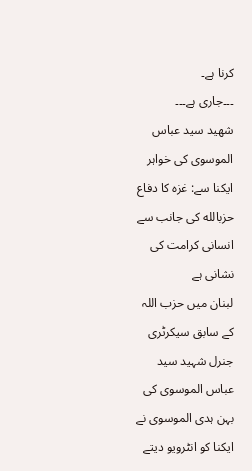کرنا ہے۔
۔۔۔جاری ہے۔۔۔
شهید سید عباس الموسوی کی خواہر ایکنا سے: غزہ کا دفاع حزبالله کی جانب سے انسانی کرامت کی نشانی ہے
لبنان میں حزب اللہ کے سابق سیکرٹری جنرل شہید سید عباس الموسوی کی بہن ہدی الموسوی نے ایکنا کو انٹرویو دیتے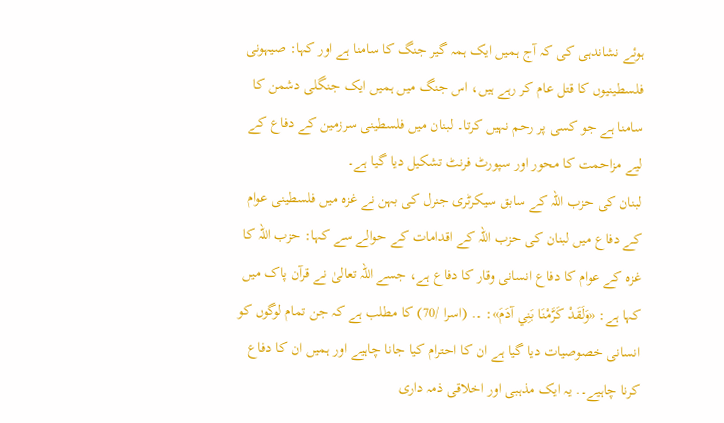ہوئے نشاندہی کی کہ آج ہمیں ایک ہمہ گیر جنگ کا سامنا ہے اور کہا: صیہونی فلسطینیوں کا قتل عام کر رہے ہیں، اس جنگ میں ہمیں ایک جنگلی دشمن کا سامنا ہے جو کسی پر رحم نہیں کرتا۔ لبنان میں فلسطینی سرزمین کے دفاع کے لیے مزاحمت کا محور اور سپورٹ فرنٹ تشکیل دیا گیا ہے۔
لبنان کی حزب اللہ کے سابق سیکرٹری جنرل کی بہن نے غزہ میں فلسطینی عوام کے دفاع میں لبنان کی حزب اللہ کے اقدامات کے حوالے سے کہا: حزب اللہ کا غزہ کے عوام کا دفاع انسانی وقار کا دفاع ہے، جسے اللہ تعالیٰ نے قرآن پاک میں کہا ہے: «وَلَقَدْ كَرَّمْنَا بَنِي آدَمَ»: ۔. (اسرا /70) کا مطلب ہے کہ جن تمام لوگوں کو انسانی خصوصیات دیا گیا ہے ان کا احترام کیا جانا چاہیے اور ہمیں ان کا دفاع کرنا چاہیے۔. یہ ایک مذہبی اور اخلاقی ذمہ داری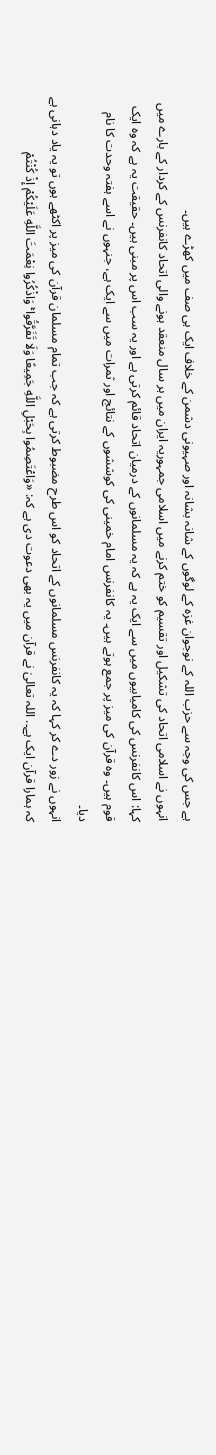ہے جس کی وجہ سے حزب اللہ کے نوجوان غزہ کے لوگوں کے شانہ بشانہ اور صہیونی دشمن کے خلاف ایک ہی صف میں کھڑے ہیں۔
انہوں نے اسلامی اتحاد کی تشکیل اور تقسیم کو ختم کرنے میں اسلامی جمہوریہ ایران میں ہر سال منعقد ہونے والی اتحاد کانفرنس کے کردار کے بارے میں کہا: اس کانفرنس کی کامیابیوں میں سے ایک یہ ہے کہ یہ مسلمانوں کے درمیان اتحاد قائم کرتی ہے اور یہ سب اس پر مبنی ہیں۔ حقیقت یہ ہے کہ وہ ایک قوم ہیں۔ وہ قرآن کی میز پر جمع ہوتے ہیں۔ یہ کانفرنس امام خمینی کی کوششوں کے نتائج اور ثمرات میں سے ایک ہے، جنہوں نے اسے ہفتہ وحدت کا نام دیا۔
انہوں نے زور دے کر کہا کہ یہ کانفرنس مسلمانوں کے اتحاد کو اس طرح مضبوط کرتی ہے کہ جب تمام مسلمان قرآن کی میز پر اکٹھے ہوں تو یہ یاد دہانی ہے کہ ہمارا قرآن ایک ہے۔. اللہ تعالیٰ نے قرآن میں یہ بھی دعوت دی ہے کہ: «وَاعْتَصِمُوا بِحَبْلِ اللَّهِ جَمِيعًا وَلَا تَفَرَّقُوا ۚ وَاذْكُرُوا نِعْمَتَ اللَّهِ عَلَيْكُمْ إِذْ كُنْتُمْ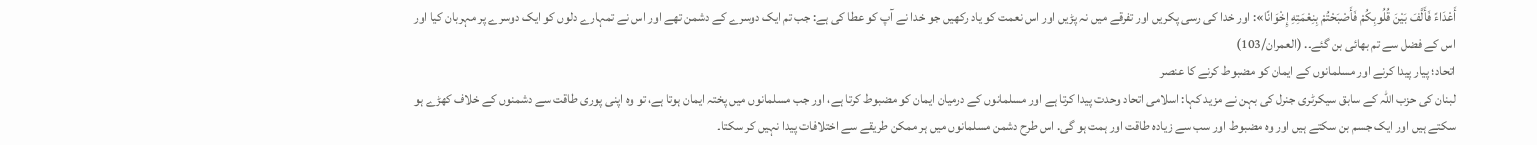أَعْدَاءً فَأَلَّفَ بَيْنَ قُلُوبِكُمْ فَأَصْبَحْتُمْ بِنِعْمَتِهِ إِخْوَانًا»: اور خدا کی رسی پکریں اور تفرقے میں نہ پڑیں اور اس نعمت کو یاد رکھیں جو خدا نے آپ کو عطا کی ہے: جب تم ایک دوسرے کے دشمن تھے اور اس نے تمہارے دلوں کو ایک دوسرے پر مہربان کیا اور اس کے فضل سے تم بھائی بن گئے۔. (العمران/103)
اتحاد؛ پیار پیدا کرنے اور مسلمانوں کے ایمان کو مضبوط کرنے کا عنصر
لبنان کی حزب اللہ کے سابق سیکرٹری جنرل کی بہن نے مزید کہا: اسلامی اتحاد وحدت پیدا کرتا ہے اور مسلمانوں کے درمیان ایمان کو مضبوط کرتا ہے، اور جب مسلمانوں میں پختہ ایمان ہوتا ہے، تو وہ اپنی پوری طاقت سے دشمنوں کے خلاف کھڑے ہو سکتے ہیں اور ایک جسم بن سکتے ہیں اور وہ مضبوط اور سب سے زیادہ طاقت اور ہمت ہو گی. اس طرح دشمن مسلمانوں میں ہر ممکن طریقے سے اختلافات پیدا نہیں کر سکتا۔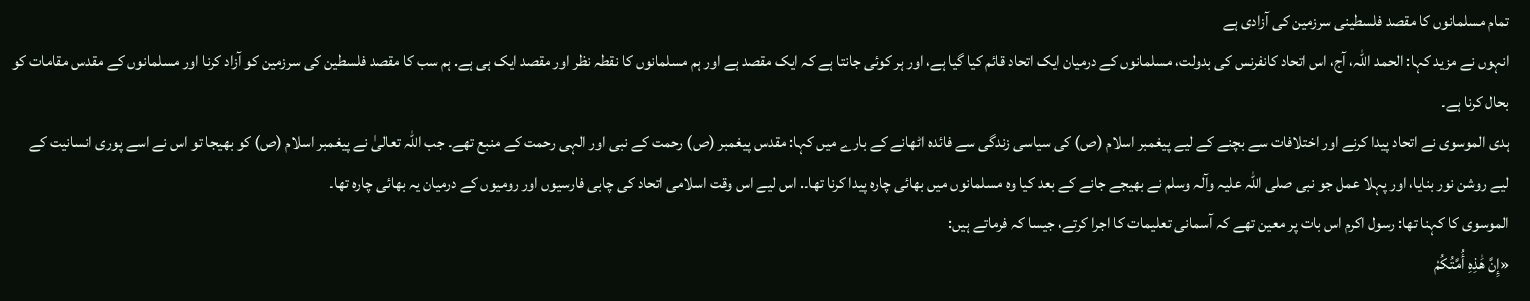تمام مسلمانوں کا مقصد فلسطینی سرزمین کی آزادی ہے
انہوں نے مزید کہا: الحمد اللہ، آج، اس اتحاد کانفرنس کی بدولت، مسلمانوں کے درمیان ایک اتحاد قائم کیا گیا ہے، اور ہر کوئی جانتا ہے کہ ایک مقصد ہے اور ہم مسلمانوں کا نقطہ نظر اور مقصد ایک ہی ہے. ہم سب کا مقصد فلسطین کی سرزمین کو آزاد کرنا اور مسلمانوں کے مقدس مقامات کو بحال کرنا ہے۔
ہدی الموسوی نے اتحاد پیدا کرنے اور اختلافات سے بچنے کے لیے پیغمبر اسلام (ص) کی سیاسی زندگی سے فائدہ اٹھانے کے بارے میں کہا: مقدس پیغمبر (ص) رحمت کے نبی اور الہی رحمت کے منبع تھے۔ جب اللہ تعالیٰ نے پیغمبر اسلام (ص) کو بھیجا تو اس نے اسے پوری انسانیت کے لیے روشن نور بنایا، اور پہلا عمل جو نبی صلی اللہ علیہ وآلہ وسلم نے بھیجے جانے کے بعد کیا وہ مسلمانوں میں بھائی چارہ پیدا کرنا تھا۔. اس لیے اس وقت اسلامی اتحاد کی چابی فارسیوں اور رومیوں کے درمیان یہ بھائی چارہ تھا۔
الموسوی کا کہنا تھا: رسول اکرم اس بات پر معین تھے کہ آسمانی تعلیمات کا اجرا کرتے، جیسا کہ فرماتے ہیں:
«إِنَّ هَٰذِهِ أُمَّتُكُمْ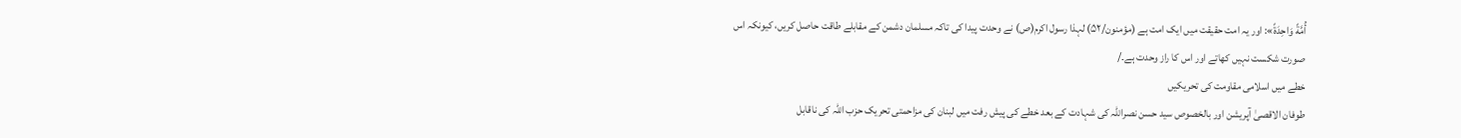أُمَّةً وَاحِدَةً»: اور یہ امت حقیقت میں ایک امت ہے (مؤمنون/۵۲) لہذا رسول اکرم(ص) نے وحدت پیدا کی تاکہ مسلمان دشمن کے مقابلے طاقت حاصل کریں، کیونکہ اس صورت شکست نہیں کھاتے اور اس کا راز وحدت ہے۔/
خطے میں اسلامی مقاومت کی تحریکیں
طوفان الاقصیٰ آپریشن اور بالخصوص سید حسن نصراللہ کی شہادت کے بعد خطے کی پیش رفت میں لبنان کی مزاحمتی تحریک حزب اللہ کی ناقابل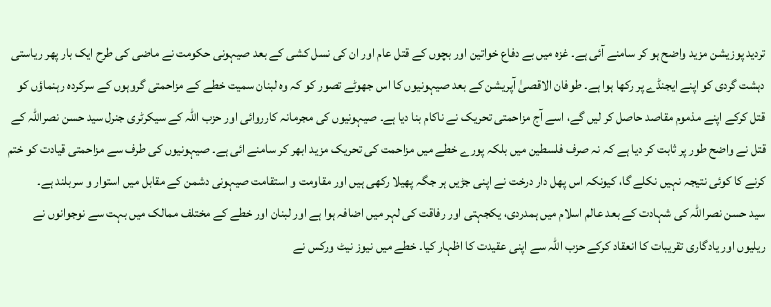تردید پوزیشن مزید واضح ہو کر سامنے آئی ہے۔ غزہ میں بے دفاع خواتین اور بچوں کے قتل عام اور ان کی نسل کشی کے بعد صیہونی حکومت نے ماضی کی طرح ایک بار پھر ریاستی دہشت گردی کو اپنے ایجنڈے پر رکھا ہوا ہے۔ طوفان الاقصیٰ آپریشن کے بعد صیہونیوں کا اس جھوٹے تصور کو کہ وہ لبنان سمیت خطے کے مزاحمتی گروہوں کے سرکردہ رہنماؤں کو قتل کرکے اپنے مذموم مقاصد حاصل کر لیں گے، اسے آج مزاحمتی تحریک نے ناکام بنا دیا ہے۔ صیہونیوں کی مجرمانہ کارروائی اور حزب اللہ کے سیکرٹری جنرل سید حسن نصراللہ کے قتل نے واضح طور پر ثابت کر دیا ہے کہ نہ صرف فلسطین میں بلکہ پورے خطے میں مزاحمت کی تحریک مزید ابھر کر سامنے ائی ہے۔ صیہونیوں کی طرف سے مزاحمتی قیادت کو ختم کرنے کا کوئی نتیجہ نہیں نکلے گا، کیونکہ اس پھل دار درخت نے اپنی جڑیں ہر جگہ پھیلا رکھی ہیں اور مقاومت و استقامت صیہونی دشمن کے مقابل میں استوار و سربلند ہے۔
سید حسن نصراللہ کی شہادت کے بعد عالم اسلام میں ہمدردی، یکجہتی اور رفاقت کی لہر میں اضافہ ہوا ہے اور لبنان اور خطے کے مختلف ممالک میں بہت سے نوجوانوں نے ریلیوں اور یادگاری تقریبات کا انعقاد کرکے حزب اللہ سے اپنی عقیدت کا اظہار کیا۔ خطے میں نیوز نیٹ ورکس نے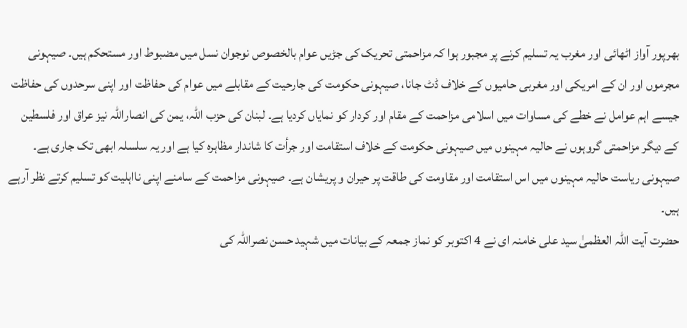بھرپور آواز اٹھائی اور مغرب یہ تسلیم کرنے پر مجبور ہوا کہ مزاحمتی تحریک کی جڑیں عوام بالخصوص نوجوان نسل میں مضبوط اور مستحکم ہیں۔ صیہونی مجرموں اور ان کے امریکی اور مغربی حامیوں کے خلاف ڈٹ جانا، صیہونی حکومت کی جارحیت کے مقابلے میں عوام کی حفاظت اور اپنی سرحدوں کی حفاظت جیسے اہم عوامل نے خطے کی مساوات میں اسلامی مزاحمت کے مقام اور کردار کو نمایاں کردیا ہے۔ لبنان کی حزب اللہ، یمن کی انصاراللہ نیز عراق اور فلسطین کے دیگر مزاحمتی گروہوں نے حالیہ مہینوں میں صیہونی حکومت کے خلاف استقامت اور جرأت کا شاندار مظاہرہ کیا ہے اور یہ سلسلہ ابھی تک جاری ہے۔ صیہونی ریاست حالیہ مہینوں میں اس استقامت اور مقاومت کی طاقت پر حیران و پریشان ہے۔ صیہونی مزاحمت کے سامنے اپنی نااہلیت کو تسلیم کرتے نظر آرہے ہیں۔
حضرت آیت اللہ العظمیٰ سید علی خامنہ ای نے 4 اکتوبر کو نماز جمعہ کے بیانات میں شہید حسن نصراللہ کی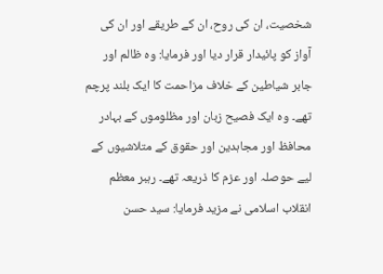شخصیت، ان کی روح، ان کے طریقے اور ان کی آواز کو پائیدار قرار دیا اور فرمایا: وہ ظالم اور جابر شیاطین کے خلاف مزاحمت کا ایک بلند پرچم تھے۔ وہ ایک فصیح زبان اور مظلوموں کے بہادر محافظ اور مجاہدین اور حقوق کے متلاشیوں کے لیے حوصلہ اور عزم کا ذریعہ تھے۔ رہبر معظم انقلاب اسلامی نے مزید فرمایا: سید حسن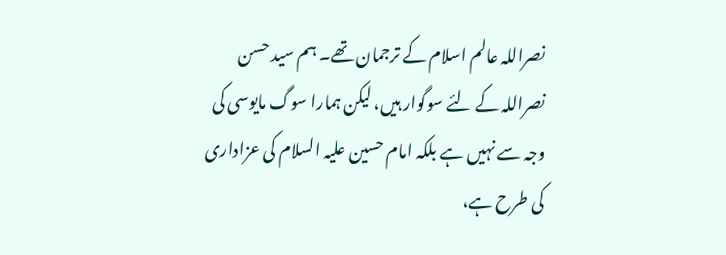نصراللہ عالم اسلام کے ترجمان تھے۔ ہم سید حسن نصراللہ کے لئے سوگوار ہيں، لیکن ہمارا سوگ مایوسی کی وجہ سے نہيں ہے بلکہ امام حسین علیہ السلام کی عزاداری کی طرح ہے،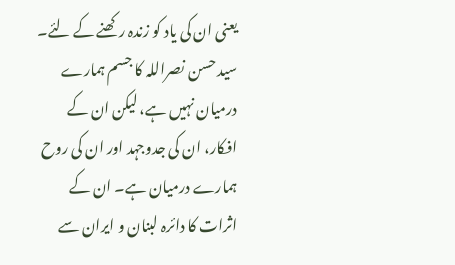یعنی ان کی یاد کو زندہ رکھنے کے لئے۔ سید حسن نصراللہ کا جسم ہمارے درمیان نہيں ہے، لیکن ان کے افکار، ان کی جدوجہد اور ان کی روح ہمارے درمیان ہے۔ ان کے اثرات کا دائرہ لبنان و ایران سے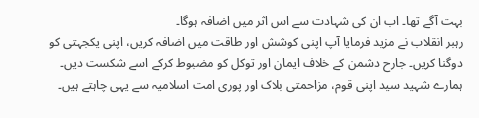بہت آگے تھا۔ اب ان کی شہادت سے اس اثر میں اضافہ ہوگا۔
رہبر انقلاب نے مزید فرمایا آپ اپنی کوشش اور طاقت میں اضافہ کریں، اپنی یکجہتی کو دوگنا کریں۔ جارح دشمن کے خلاف ایمان اور توکل کو مضبوط کرکے اسے شکست دیں۔ ہمارے شہید سید اپنی قوم، مزاحمتی بلاک اور پوری امت اسلامیہ سے یہی چاہتے ہیں۔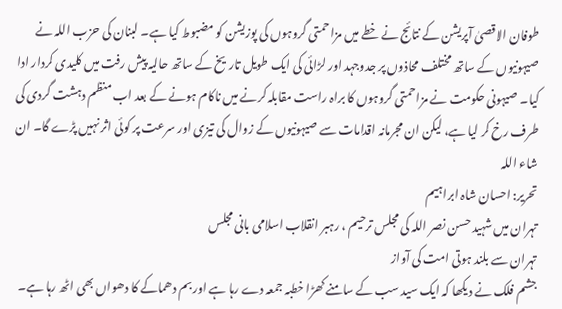طوفان الاقصیٰ آپریشن کے نتائج نے خطے میں مزاحمتی گروہوں کی پوزیشن کو مضبوط کیا ہے۔ لبنان کی حزب اللہ نے صیہونیوں کے ساتھ مختلف محاذوں پر جدوجہد اور لڑائی کی ایک طویل تاریخ کے ساتھ حالیہ پیش رفت میں کلیدی کردار ادا کیا۔ صیہونی حکومت نے مزاحمتی گروہوں کا براہ راست مقابلہ کرنے میں ناکام ہونے کے بعد اب منظم دہشت گردی کی طرف رخ کر لیا ہے، لیکن ان مجرمانہ اقدامات سے صیہونیوں کے زوال کی تیزی اور سرعت پر کوئی اثر نہیں پڑے گا۔ ان شاء اللہ
تحریر: احسان شاہ ابراہیم
تہران میں شہید حسن نصر اللہ کی مجلس ترحیم ، رہبر انقلاب اسلامی بانی مجلس
تہران سے بلند ہوتی امت کی آواز
جشم فلک نے دیکھا کہ ایک سید سب کے سامنے کھڑا خطبہ جمعہ دے رہا ہے اور بم دھماکے کا دھواں بھی اٹھ رہا ہے۔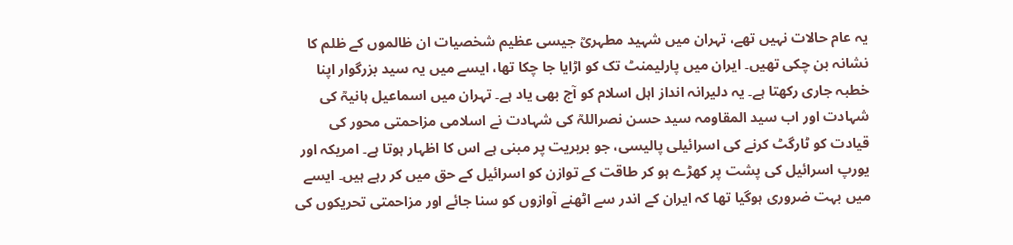یہ عام حالات نہیں تھے، تہران میں شہید مطہریؒ جیسی عظیم شخصیات ان ظالموں کے ظلم کا نشانہ بن چکی تھیں۔ ایران میں پارلیمنٹ تک کو اڑایا جا چکا تھا، ایسے میں یہ سید بزرگوار اپنا خطبہ جاری رکھتا ہے۔ یہ دلیرانہ انداز اہل اسلام کو آج بھی یاد ہے۔ تہران میں اسماعیل ہانیہؒ کی شہادت اور اب سید المقاومہ سید حسن نصراللہؒ کی شہادت نے اسلامی مزاحمتی محور کی قیادت کو ٹارگٹ کرنے کی اسرائیلی پالیسی، جو بربریت پر مبنی ہے اس کا اظہار ہوتا ہے۔ امریکہ اور یورپ اسرائیل کی پشت پر کھڑے ہو کر طاقت کے توازن کو اسرائیل کے حق میں کر رہے ہیں۔ ایسے میں بہت ضروری ہوگیا تھا کہ ایران کے اندر سے اٹھنے آوازوں کو سنا جائے اور مزاحمتی تحریکوں کی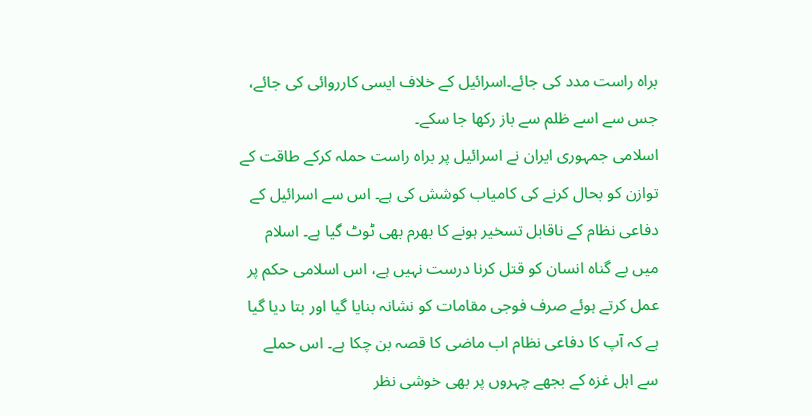براہ راست مدد کی جائے۔اسرائیل کے خلاف ایسی کارروائی کی جائے، جس سے اسے ظلم سے باز رکھا جا سکے۔
اسلامی جمہوری ایران نے اسرائیل پر براہ راست حملہ کرکے طاقت کے توازن کو بحال کرنے کی کامیاب کوشش کی ہے۔ اس سے اسرائیل کے دفاعی نظام کے ناقابل تسخیر ہونے کا بھرم بھی ٹوٹ گیا ہے۔ اسلام میں بے گناہ انسان کو قتل کرنا درست نہیں ہے، اس اسلامی حکم پر عمل کرتے ہوئے صرف فوجی مقامات کو نشانہ بنایا گیا اور بتا دیا گیا ہے کہ آپ کا دفاعی نظام اب ماضی کا قصہ بن چکا ہے۔ اس حملے سے اہل غزہ کے بجھے چہروں پر بھی خوشی نظر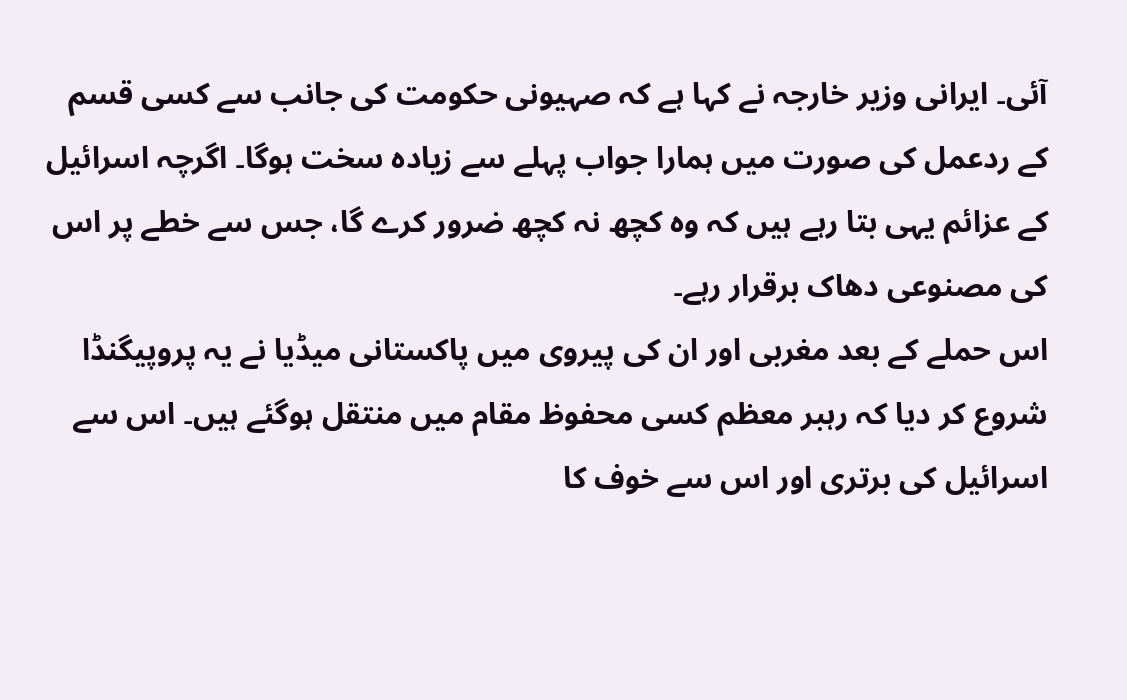آئی۔ ایرانی وزیر خارجہ نے کہا ہے کہ صہیونی حکومت کی جانب سے کسی قسم کے ردعمل کی صورت میں ہمارا جواب پہلے سے زیادہ سخت ہوگا۔ اگرچہ اسرائیل کے عزائم یہی بتا رہے ہیں کہ وہ کچھ نہ کچھ ضرور کرے گا، جس سے خطے پر اس کی مصنوعی دھاک برقرار رہے۔
اس حملے کے بعد مغربی اور ان کی پیروی میں پاکستانی میڈیا نے یہ پروپیگنڈا شروع کر دیا کہ رہبر معظم کسی محفوظ مقام میں منتقل ہوگئے ہیں۔ اس سے اسرائیل کی برتری اور اس سے خوف کا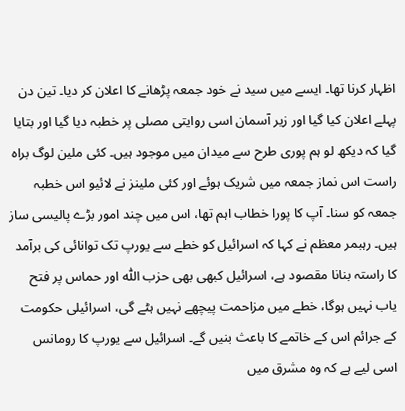اظہار کرنا تھا۔ ایسے میں سید نے خود جمعہ پڑھانے کا اعلان کر دیا۔ تین دن پہلے اعلان کیا گیا اور زیر آسمان اسی روایتی مصلی پر خطبہ دیا گیا اور بتایا گیا کہ دیکھ لو ہم پوری طرح سے میدان میں موجود ہیں۔ کئی ملین لوگ براہ راست اس نماز جمعہ میں شریک ہوئے اور کئی ملینز نے لائیو اس خطبہ جمعہ کو سنا۔ آپ کا پورا خطاب اہم تھا، اس میں چند امور بڑے پالیسی ساز ہیں۔ رہبمر معظم نے کہا کہ اسرائیل کو خطے سے یورپ تک توانائی کی برآمد کا راستہ بنانا مقصود ہے، اسرائیل کبھی بھی حزب اللّٰہ اور حماس پر فتح یاب نہیں ہوگا، خطے میں مزاحمت پیچھے نہیں ہٹے گی، اسرائیلی حکومت کے جرائم اس کے خاتمے کا باعث بنیں گے۔ اسرائیل سے یورپ کا رومانس اسی لیے ہے کہ وہ مشرق میں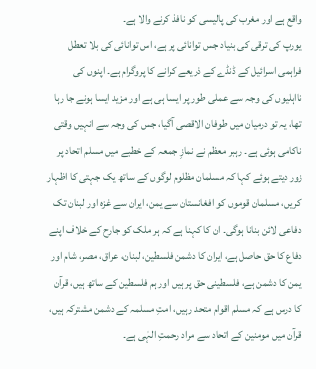واقع ہے اور مغرب کی پالیسی کو نافذ کرنے والا ہے۔
یورپ کی ترقی کی بنیاد جس توانائی پر ہے، اس توانائی کی بلا تعطل فراہمی اسرائیل کے ڈنڈے کے ذریعے کرانے کا پروگرام ہے۔ اپنوں کی نااہلیوں کی وجہ سے عملی طور پر ایسا ہی ہے اور مزید ایسا ہونے جا رہا تھا، یہ تو درمیان میں طوفان الاقصی آگیا، جس کی وجہ سے انہیں وقتی ناکامی ہوئی ہے۔ رہبر معظم نے نمازِ جمعہ کے خطبے میں مسلم اتحاد پر زور دیتے ہوئے کہا کہ مسلمان مظلوم لوگوں کے ساتھ یک جہتی کا اظہار کریں، مسلمان قوموں کو افغانستان سے یمن، ایران سے غزہ اور لبنان تک دفاعی لائن بنانا ہوگی۔ ان کا کہنا ہے کہ ہر ملک کو جارح کے خلاف اپنے دفاع کا حق حاصل ہے، ایران کا دشمن فلسطین، لبنان، عراق، مصر، شام اور یمن کا دشمن ہے، فلسطینی حق پر ہیں اور ہم فلسطین کے ساتھ ہیں، قرآن کا درس ہے کہ مسلم اقوام متحد رہیں، امتِ مسلمہ کے دشمن مشترکہ ہیں، قرآن میں مومنین کے اتحاد سے مراد رحمتِ الہٰی ہے۔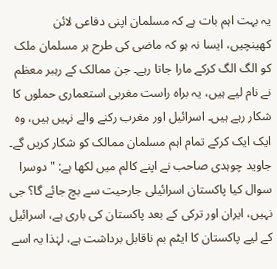یہ بہت اہم بات ہے کہ مسلمان اپنی دفاعی لائن کھینچیں، ایسا نہ ہو کہ ماضی کی طرح ہر مسلمان ملک کو الگ الگ کرکے مارا جاتا رہے۔ جن ممالک کے رہبر معظم نے نام لیے ہیں، یہ براہ راست مغربی استعماری حملوں کا شکار رہے ہیں۔ اسرائیل اور مغرب رکنے والے نہیں ہیں، وہ ایک ایک کرکے تمام اہم مسلمان ممالک کو شکار کریں گے۔ جاوید چوہدی صاحب نے اپنے کالم میں لکھا ہے: "دوسرا سوال کیا پاکستان اسرائیلی جارحیت سے بچ جائے گا؟ جی نہیں، ایران اور ترکی کے بعد پاکستان کی باری ہے، اسرائیل کے لیے پاکستان کا ایٹم بم ناقابل برداشت ہے، لہٰذا یہ اسے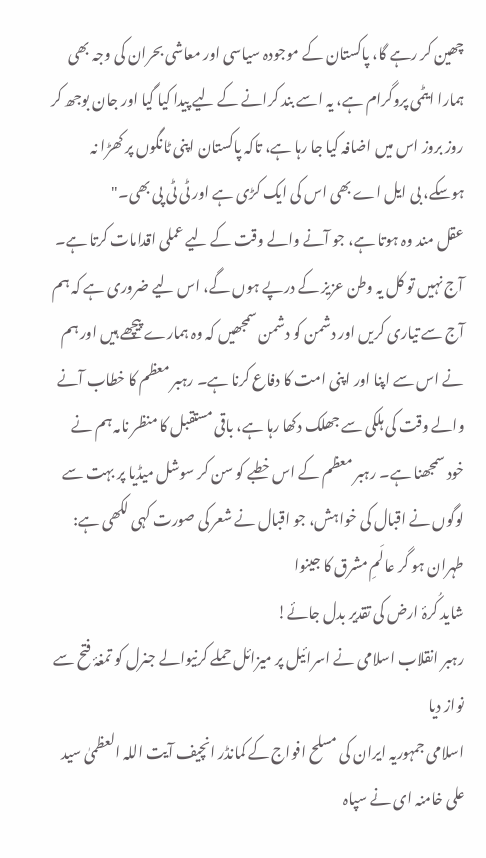چھین کر رہے گا، پاکستان کے موجودہ سیاسی اور معاشی بحران کی وجہ بھی ہمارا ایٹمی پروگرام ہے، یہ اسے بند کرانے کے لیے پیدا کیا گیا اور جان بوجھ کر روز بروز اس میں اضافہ کیا جا رہا ہے، تاکہ پاکستان اپنی ٹانگوں پر کھڑا نہ ہوسکے، بی ایل اے بھی اس کی ایک کڑی ہے اور ٹی ٹی پی بھی۔"
عقل مند وہ ہوتا ہے، جو آنے والے وقت کے لیے عملی اقدامات کرتا ہے۔ آج نہیں تو کل یہ وطن عزیز کے درپے ہوں گے، اس لیے ضروری ہے کہ ہم آج سے تیاری کریں اور دشمن کو دشمن سمجھیں کہ وہ ہمارے پیچھے ہیں اور ہم نے اس سے اپنا اور اپنی امت کا دفاع کرنا ہے۔ رہبر معظم کا خطاب آنے والے وقت کی ہلکی سے جھلک دکھا رہا ہے، باقی مستقبل کا منظر نامہ ہم نے خود سمجھنا ہے۔ رہبر معظم کے اس خطبے کو سن کر سوشل میڈیا پر بہت سے لوگوں نے اقبال کی خواہش، جو اقبال نے شعر کی صورت کہی لکھی ہے:
طہران ہو گر عالَمِ مشرق کا جینوا
شاید کُرۂ ارض کی تقدیر بدل جائے!
رہبر انقلاب اسلامی نے اسرائیل پر میزائل حملے کرنیوالے جنرل کو تمغۂ فتح سے نواز دیا
اسلامی جمہوریہ ایران کی مسلح افواج کے کمانڈر انچیف آیت اللہ العظمیٰ سید علی خامنہ ای نے سپاہ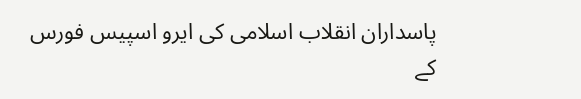پاسداران انقلاب اسلامی کی ایرو اسپیس فورس کے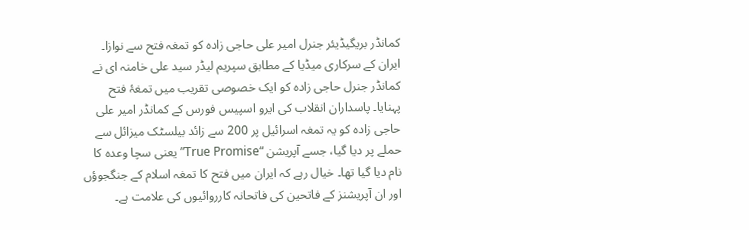کمانڈر بریگیڈیئر جنرل امیر علی حاجی زادہ کو تمغہ فتح سے نوازا۔ ایران کے سرکاری میڈیا کے مطابق سپریم لیڈر سید علی خامنہ ای نے کمانڈر جنرل حاجی زادہ کو ایک خصوصی تقریب میں تمغۂ فتح پہنایا۔ پاسداران انقلاب کی ایرو اسپیس فورس کے کمانڈر امیر علی حاجی زادہ کو یہ تمغہ اسرائیل پر 200 سے زائد بیلسٹک میزائل سے حملے پر دیا گیا، جسے آپریشن “True Promise” یعنی سچا وعدہ کا نام دیا گیا تھا۔ خیال رہے کہ ایران میں فتح کا تمغہ اسلام کے جنگجوؤں اور ان آپریشنز کے فاتحین کی فاتحانہ کارروائیوں کی علامت ہے۔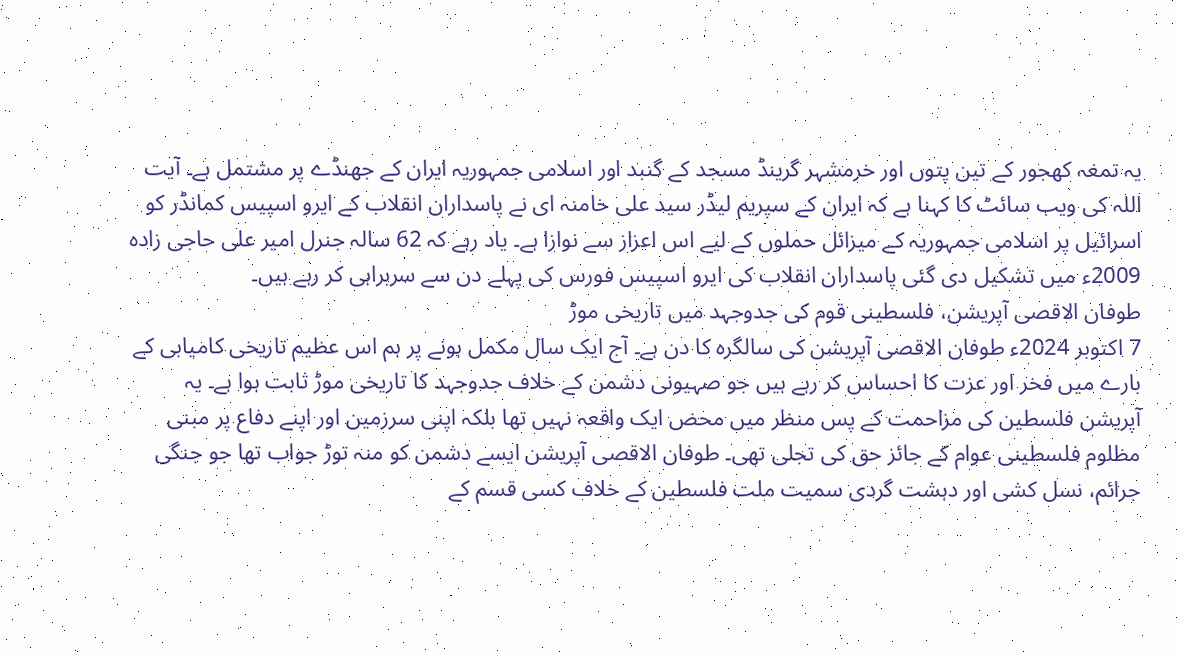یہ تمغہ کھجور کے تین پتوں اور خرمشہر گرینڈ مسجد کے گنبد اور اسلامی جمہوریہ ایران کے جھنڈے پر مشتمل ہے۔ آیت اللہ کی ویب سائٹ کا کہنا ہے کہ ایران کے سپریم لیڈر سید علی خامنہ ای نے پاسداران انقلاب کے ایرو اسپیس کمانڈر کو اسرائیل پر اسلامی جمہوریہ کے میزائل حملوں کے لیے اس اعزاز سے نوازا ہے۔ یاد رہے کہ 62 سالہ جنرل امیر علی حاجی زادہ 2009ء میں تشکیل دی گئی پاسداران انقلاب کی ایرو اسپیس فورس کی پہلے دن سے سربراہی کر رہے ہیں۔
طوفان الاقصی آپریشن، فلسطینی قوم کی جدوجہد میں تاریخی موڑ
7 اکتوبر 2024ء طوفان الاقصی آپریشن کی سالگرہ کا دن ہے۔ آج ایک سال مکمل ہونے پر ہم اس عظیم تاریخی کامیابی کے بارے میں فخر اور عزت کا احساس کر رہے ہیں جو صہیونی دشمن کے خلاف جدوجہد کا تاریخی موڑ ثابت ہوا ہے۔ یہ آپریشن فلسطین کی مزاحمت کے پس منظر میں محض ایک واقعہ نہیں تھا بلکہ اپنی سرزمین اور اپنے دفاع پر مبنی مظلوم فلسطینی عوام کے جائز حق کی تجلی تھی۔ طوفان الاقصی آپریشن ایسے دشمن کو منہ توڑ جواب تھا جو جنگی جرائم، نسل کشی اور دہشت گردی سمیت ملت فلسطین کے خلاف کسی قسم کے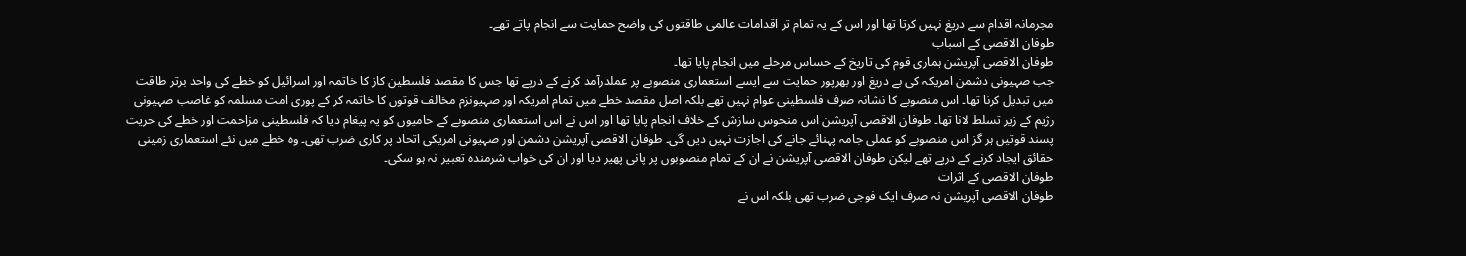مجرمانہ اقدام سے دریغ نہیں کرتا تھا اور اس کے یہ تمام تر اقدامات عالمی طاقتوں کی واضح حمایت سے انجام پاتے تھے۔
طوفان الاقصی کے اسباب
طوفان الاقصی آپریشن ہماری قوم کی تاریخ کے حساس مرحلے میں انجام پایا تھا۔
جب صہیونی دشمن امریکہ کی بے دریغ اور بھرپور حمایت سے ایسے استعماری منصوبے پر عملدرآمد کرنے کے درپے تھا جس کا مقصد فلسطین کاز کا خاتمہ اور اسرائیل کو خطے کی واحد برتر طاقت میں تبدیل کرنا تھا۔ اس منصوبے کا نشانہ صرف فلسطینی عوام نہیں تھے بلکہ اصل مقصد خطے میں تمام امریکہ اور صہیونزم مخالف قوتوں کا خاتمہ کر کے پوری امت مسلمہ کو غاصب صہیونی رژیم کے زیر تسلط لانا تھا۔ طوفان الاقصی آپریشن اس منحوس سازش کے خلاف انجام پایا تھا اور اس نے اس استعماری منصوبے کے حامیوں کو یہ پیغام دیا کہ فلسطینی مزاحمت اور خطے کی حریت پسند قوتیں ہر گز اس منصوبے کو عملی جامہ پہنائے جانے کی اجازت نہیں دیں گی۔ طوفان الاقصی آپریشن دشمن اور صہیونی امریکی اتحاد پر کاری ضرب تھی۔ وہ خطے میں نئے استعماری زمینی حقائق ایجاد کرنے کے درپے تھے لیکن طوفان الاقصی آپریشن نے ان کے تمام منصوبوں پر پانی پھیر دیا اور ان کی خواب شرمندہ تعبیر نہ ہو سکی۔
طوفان الاقصی کے اثرات
طوفان الاقصی آپریشن نہ صرف ایک فوجی ضرب تھی بلکہ اس نے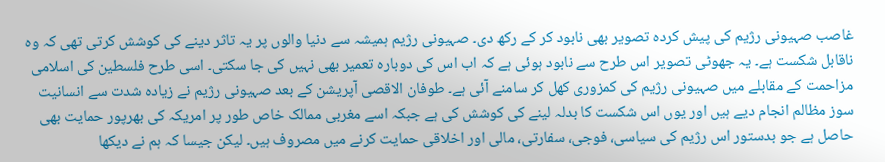غاصب صہیونی رژیم کی پیش کردہ تصویر بھی نابود کر کے رکھ دی۔ صہیونی رژیم ہمیشہ سے دنیا والوں پر یہ تاثر دینے کی کوشش کرتی تھی کہ وہ ناقابل شکست ہے۔ یہ جھوٹی تصویر اس طرح سے نابود ہوئی ہے کہ اب اس کی دوبارہ تعمیر بھی نہیں کی جا سکتی۔ اسی طرح فلسطین کی اسلامی مزاحمت کے مقابلے میں صہیونی رژیم کی کمزوری کھل کر سامنے آئی ہے۔ طوفان الاقصی آپریشن کے بعد صہیونی رژیم نے زیادہ شدت سے انسانیت سوز مظالم انجام دیے ہیں اور یوں اس شکست کا بدلہ لینے کی کوشش کی ہے جبکہ اسے مغربی ممالک خاص طور پر امریکہ کی بھرپور حمایت بھی حاصل ہے جو بدستور اس رژیم کی سیاسی، فوجی، سفارتی، مالی اور اخلاقی حمایت کرنے میں مصروف ہیں۔ لیکن جیسا کہ ہم نے دیکھا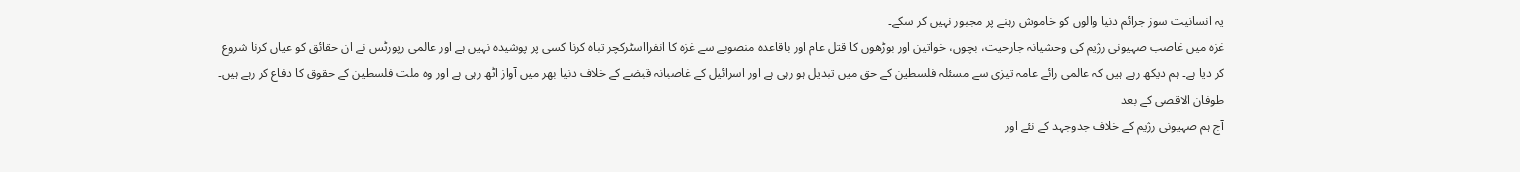یہ انسانیت سوز جرائم دنیا والوں کو خاموش رہنے پر مجبور نہیں کر سکے۔
غزہ میں غاصب صہیونی رژیم کی وحشیانہ جارحیت، بچوں، خواتین اور بوڑھوں کا قتل عام اور باقاعدہ منصوبے سے غزہ کا انفرااسٹرکچر تباہ کرنا کسی پر پوشیدہ نہیں ہے اور عالمی رپورٹس نے ان حقائق کو عیاں کرنا شروع کر دیا ہے۔ ہم دیکھ رہے ہیں کہ عالمی رائے عامہ تیزی سے مسئلہ فلسطین کے حق میں تبدیل ہو رہی ہے اور اسرائیل کے غاصبانہ قبضے کے خلاف دنیا بھر میں آواز اٹھ رہی ہے اور وہ ملت فلسطین کے حقوق کا دفاع کر رہے ہیں۔
طوفان الاقصی کے بعد
آج ہم صہیونی رژیم کے خلاف جدوجہد کے نئے اور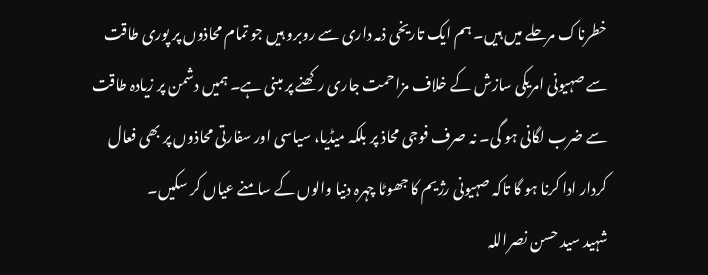خطرناک مرحلے میں ہیں۔ ہم ایک تاریخی ذمہ داری سے روبرو ہیں جو تمام محاذوں پر پوری طاقت سے صہیونی امریکی سازش کے خلاف مزاحمت جاری رکھنے پر مبنی ہے۔ ہمیں دشمن پر زیادہ طاقت سے ضرب لگانی ہو گی۔ نہ صرف فوجی محاذ پر بلکہ میڈیا، سیاسی اور سفارتی محاذوں پر بھی فعال کردار ادا کرنا ہو گا تاکہ صہیونی رژیم کا جھوٹا چہرہ دنیا والوں کے سامنے عیاں کر سکیں۔
شہید سید حسن نصراللہ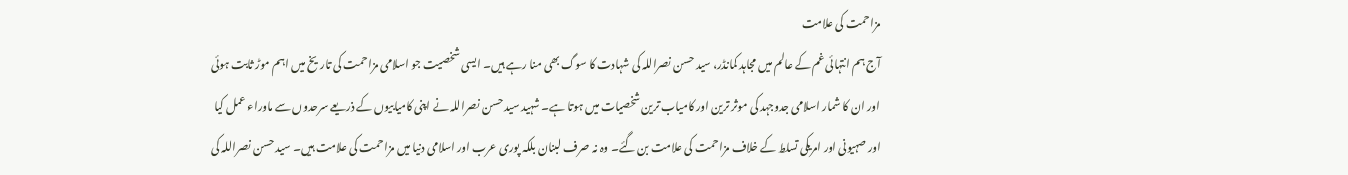مزاحمت کی علامت
آج ہم انتہائی غم کے عالم میں مجاہد کمانڈر، سید حسن نصراللہ کی شہادت کا سوگ بھی منا رہے ہیں۔ ایسی شخصیت جو اسلامی مزاحمت کی تاریخ میں اہم موڑ ثابت ہوئی اور ان کا شمار اسلامی جدوجہد کی موثر ترین اور کامیاب ترین شخصیات میں ہوتا ہے۔ شہید سید حسن نصراللہ نے اپنی کامیابیوں کے ذریعے سرحدوں سے ماوراء عمل کیا اور صہیونی اور امریکی تسلط کے خلاف مزاحمت کی علامت بن گئے۔ وہ نہ صرف لبنان بلکہ پوری عرب اور اسلامی دنیا میں مزاحمت کی علامت ہیں۔ سید حسن نصراللہ کی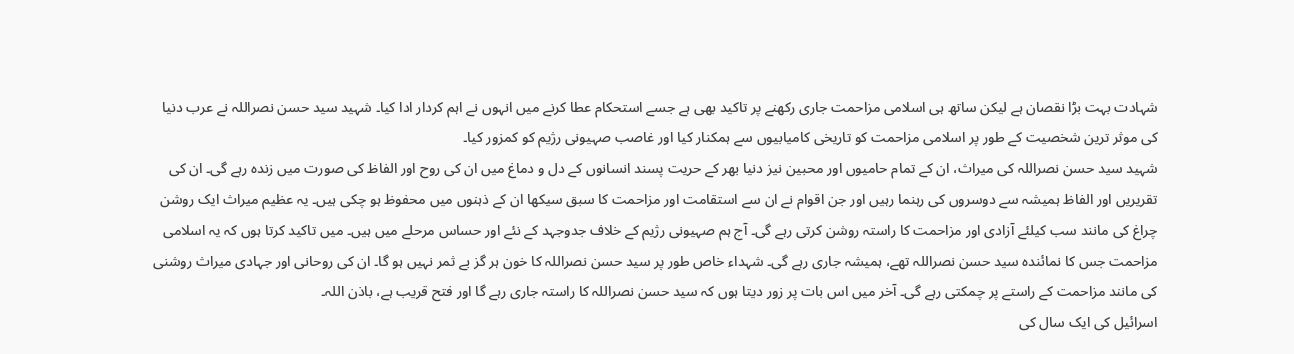شہادت بہت بڑا نقصان ہے لیکن ساتھ ہی اسلامی مزاحمت جاری رکھنے پر تاکید بھی ہے جسے استحکام عطا کرنے میں انہوں نے اہم کردار ادا کیا۔ شہید سید حسن نصراللہ نے عرب دنیا کی موثر ترین شخصیت کے طور پر اسلامی مزاحمت کو تاریخی کامیابیوں سے ہمکنار کیا اور غاصب صہیونی رژیم کو کمزور کیا۔
شہید سید حسن نصراللہ کی میراث، ان کے تمام حامیوں اور محبین نیز دنیا بھر کے حریت پسند انسانوں کے دل و دماغ میں ان کی روح اور الفاظ کی صورت میں زندہ رہے گی۔ ان کی تقریریں اور الفاظ ہمیشہ سے دوسروں کی رہنما رہیں اور جن اقوام نے ان سے استقامت اور مزاحمت کا سبق سیکھا ان کے ذہنوں میں محفوظ ہو چکی ہیں۔ یہ عظیم میراث ایک روشن چراغ کی مانند سب کیلئے آزادی اور مزاحمت کا راستہ روشن کرتی رہے گی۔ آج ہم صہیونی رژیم کے خلاف جدوجہد کے نئے اور حساس مرحلے میں ہیں۔ میں تاکید کرتا ہوں کہ یہ اسلامی مزاحمت جس کا نمائندہ سید حسن نصراللہ تھے، ہمیشہ جاری رہے گی۔ شہداء خاص طور پر سید حسن نصراللہ کا خون ہر گز بے ثمر نہیں ہو گا۔ ان کی روحانی اور جہادی میراث روشنی کی مانند مزاحمت کے راستے پر چمکتی رہے گی۔ آخر میں اس بات پر زور دیتا ہوں کہ سید حسن نصراللہ کا راستہ جاری رہے گا اور فتح قریب ہے، باذن اللہ۔
اسرائیل کی ایک سال کی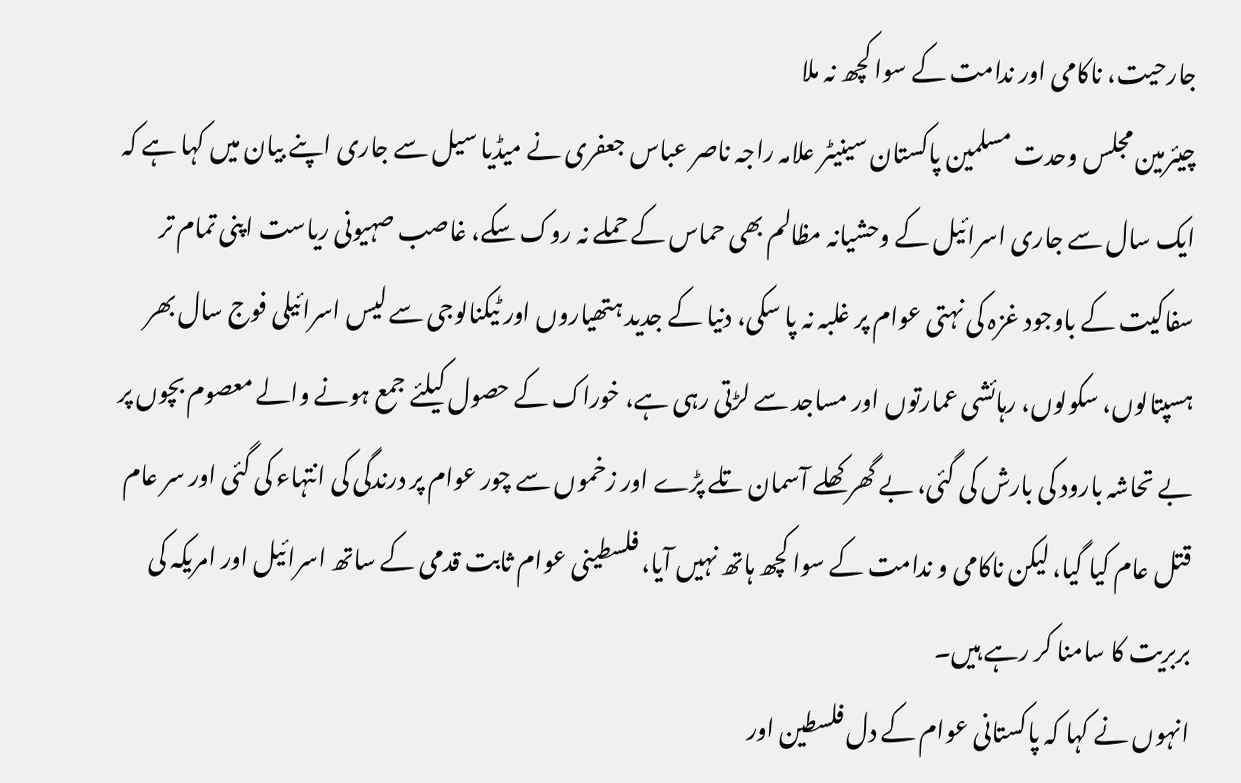جارحیت، ناکامی اور ندامت کے سوا کچھ نہ ملا
چیئرمین مجلس وحدت مسلمین پاکستان سینیٹر علامہ راجہ ناصر عباس جعفری نے میڈیا سیل سے جاری اپنے بیان میں کہا ہے کہ ایک سال سے جاری اسرائیل کے وحشیانہ مظالم بھی حماس کے حملے نہ روک سکے، غاصب صہیونی ریاست اپنی تمام تر سفاکیت کے باوجود غزہ کی نہتی عوام پر غلبہ نہ پا سکی، دنیا کے جدید ہتھیاروں اور ٹیکنالوجی سے لیس اسرائیلی فوج سال بھر ہسپتالوں، سکولوں، رہائشی عمارتوں اور مساجد سے لڑتی رہی ہے، خوراک کے حصول کیلئے جمع ہونے والے معصوم بچوں پر بے تحاشہ بارود کی بارش کی گئی، بے گھر کھلے آسمان تلے پڑے اور زخموں سے چور عوام پر درندگی کی انتہاء کی گئی اور سر عام قتل عام کیا گیا، لیکن ناکامی و ندامت کے سوا کچھ ہاتھ نہیں آیا، فلسطینی عوام ثابت قدمی کے ساتھ اسرائیل اور امریکہ کی بربریت کا سامنا کر رہے ہیں۔
انہوں نے کہا کہ پاکستانی عوام کے دل فلسطین اور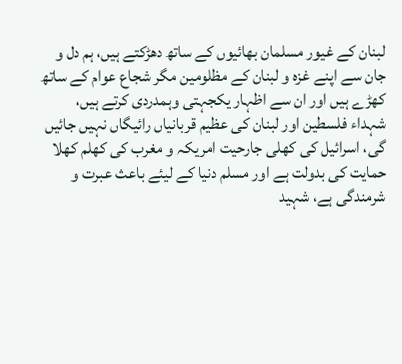لبنان کے غیور مسلمان بھائیوں کے ساتھ دھڑکتے ہیں، ہم دل و جان سے اپنے غزہ و لبنان کے مظلومین مگر شجاع عوام کے ساتھ کھڑے ہیں اور ان سے اظہار یکجہتی وہمدردی کرتے ہیں، شہداء فلسطین اور لبنان کی عظیم قربانیاں رائیگاں نہیں جائیں گی، اسرائیل کی کھلی جارحیت امریکہ و مغرب کی کھلم کھلا حمایت کی بدولت ہے اور مسلم دنیا کے لیئے باعث عبرت و شرمندگی ہے، شہید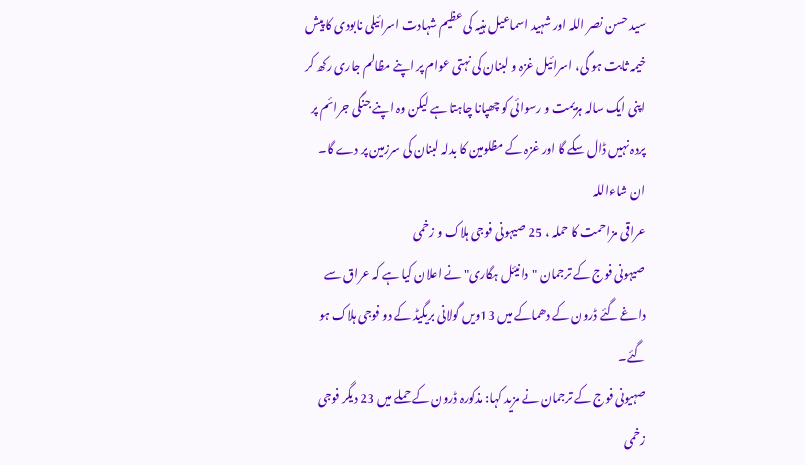سید حسن نصر اللہ اور شہید اسماعیل ہنیہ کی عظیم شہادت اسرائیلی نابودی کا پیش خیمہ ثابت ہو گی، اسرائیل غزہ و لبنان کی نہتی عوام پر اپنے مظالم جاری رکھ کر اپنی ایک سالہ ہزیمت و رسوائی کو چھپانا چاہتا ہے لیکن وہ اپنے جنگی جرائم پر پردہ نہیں ڈال سکے گا اور غزہ کے مظلومین کا بدلہ لبنان کی سرزمین پر دے گا۔ ان شاءاللہ
عراقی مزاحمت کا حملہ ، 25 صیہونی فوجی ہلاک و زخمی
صیہونی فوج کے ترجمان "دانیئل ہگاری" نے اعلان کیا ہے کہ عراق سے داغے گئے ڈرون کے دھماکے میں 13ویں گولانی بریگیڈ کے دو فوجی ہلاک ہو گئے۔
صہیونی فوج کے ترجمان نے مزید کہا: مذکورہ ڈرون کے حملے میں 23 دیگر فوجی زخمی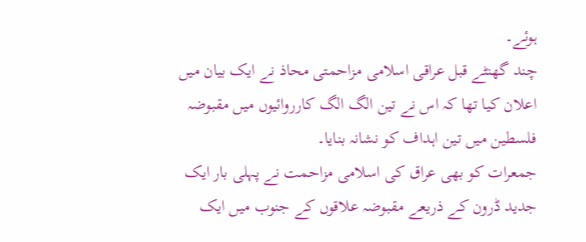ہوئے۔
چند گھنٹے قبل عراقی اسلامی مزاحمتی محاذ نے ایک بیان میں اعلان کیا تھا کہ اس نے تین الگ الگ کارروائیوں میں مقبوضہ فلسطین میں تین اہداف کو نشانہ بنایا۔
جمعرات کو بھی عراق کی اسلامی مزاحمت نے پہلی بار ایک جدید ڈرون کے ذریعے مقبوضہ علاقوں کے جنوب میں ایک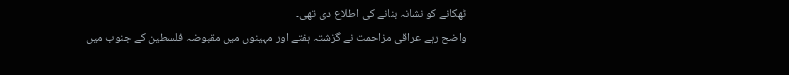ٹھکانے کو نشانہ بنانے کی اطلاع دی تھی۔
واضح رہے عراقی مزاحمت نے گزشتہ ہفتے اور مہینوں میں مقبوضہ فلسطین کے جنوب میں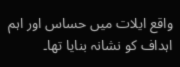واقع ایلات میں حساس اور اہم اہداف کو نشانہ بنایا تھا۔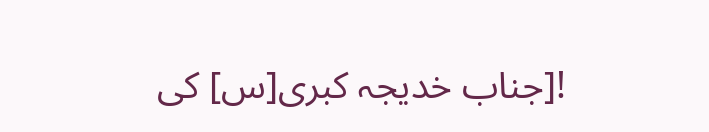![جناب خدیجہ کبری[س] کی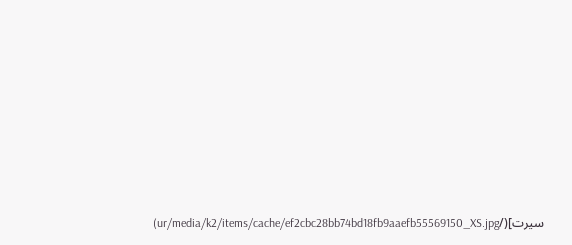سیرت](/ur/media/k2/items/cache/ef2cbc28bb74bd18fb9aaefb55569150_XS.jpg)